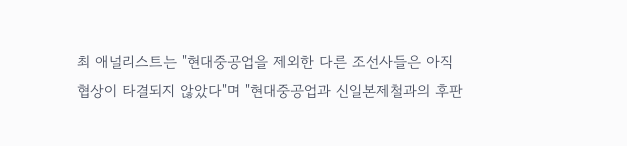최 애널리스트는 "현대중공업을 제외한 다른 조선사들은 아직 협상이 타결되지 않았다"며 "현대중공업과 신일본제철과의 후판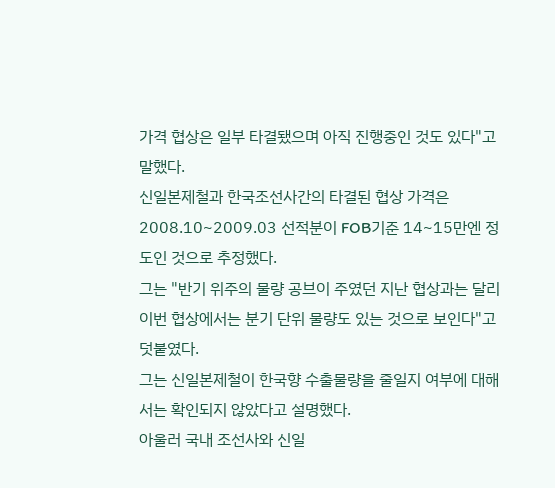가격 협상은 일부 타결됐으며 아직 진행중인 것도 있다"고 말했다.
신일본제철과 한국조선사간의 타결된 협상 가격은 2008.10~2009.03 선적분이 FOB기준 14~15만엔 정도인 것으로 추정했다.
그는 "반기 위주의 물량 공브이 주였던 지난 협상과는 달리 이번 협상에서는 분기 단위 물량도 있는 것으로 보인다"고 덧붙였다.
그는 신일본제철이 한국향 수출물량을 줄일지 여부에 대해서는 확인되지 않았다고 설명했다.
아울러 국내 조선사와 신일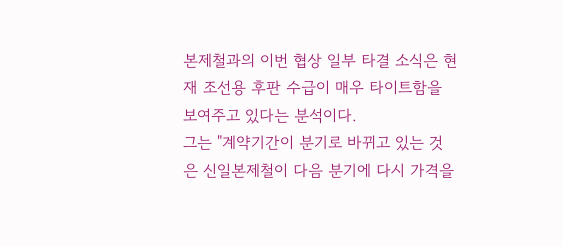본제철과의 이번 협상 일부 타결 소식은 현재 조선용 후판 수급이 매우 타이트함을 보여주고 있다는 분석이다.
그는 "계약기간이 분기로 바뀌고 있는 것은 신일본제철이 다음 분기에 다시 가격을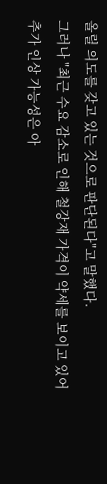올릴 의도를 갖고 있는 것으로 판단된다"고 말했다.
그러나 "최근 수요 감소로 인해 철강재 가격이 약세를 보이고 있어 추가 인상 가능성은 아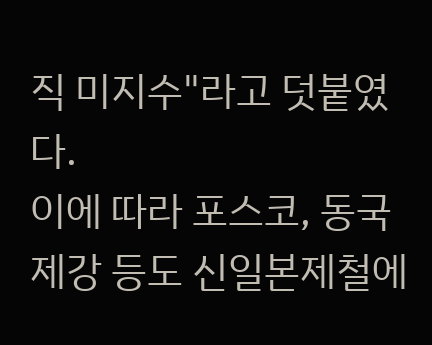직 미지수"라고 덧붙였다.
이에 따라 포스코, 동국제강 등도 신일본제철에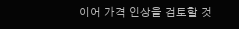이어 가격 인상을 검토할 것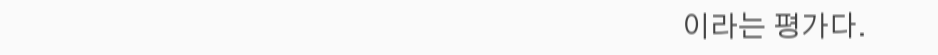이라는 평가다.